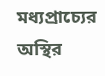মধ্যপ্রাচ্যের অস্থির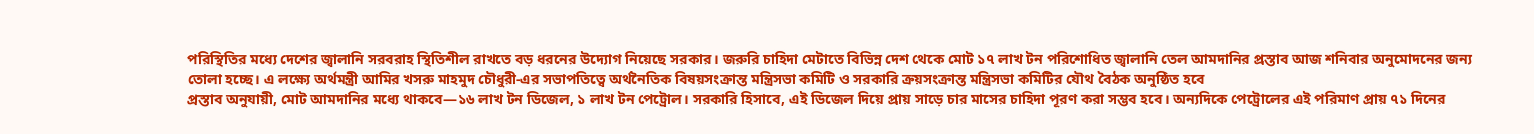পরিস্থিতির মধ্যে দেশের জ্বালানি সরবরাহ স্থিতিশীল রাখতে বড় ধরনের উদ্যোগ নিয়েছে সরকার। জরুরি চাহিদা মেটাতে বিভিন্ন দেশ থেকে মোট ১৭ লাখ টন পরিশোধিত জ্বালানি তেল আমদানির প্রস্তাব আজ শনিবার অনুমোদনের জন্য তোলা হচ্ছে। এ লক্ষ্যে অর্থমন্ত্রী আমির খসরু মাহমুদ চৌধুরী-এর সভাপতিত্বে অর্থনৈতিক বিষয়সংক্রান্ত মন্ত্রিসভা কমিটি ও সরকারি ক্রয়সংক্রান্ত মন্ত্রিসভা কমিটির যৌথ বৈঠক অনুষ্ঠিত হবে
প্রস্তাব অনুযায়ী, মোট আমদানির মধ্যে থাকবে—১৬ লাখ টন ডিজেল, ১ লাখ টন পেট্রোল। সরকারি হিসাবে, এই ডিজেল দিয়ে প্রায় সাড়ে চার মাসের চাহিদা পূরণ করা সম্ভব হবে। অন্যদিকে পেট্রোলের এই পরিমাণ প্রায় ৭১ দিনের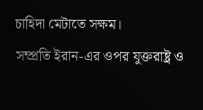চাহিদা মেটাতে সক্ষম।
সম্প্রতি ইরান-এর ওপর যুক্তরাষ্ট্র ও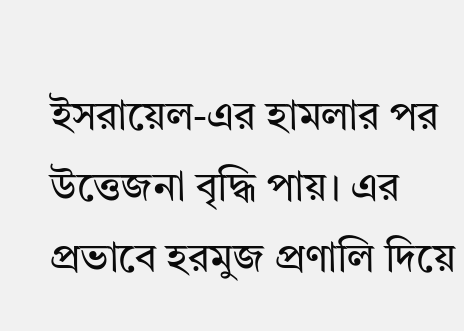ইসরায়েল-এর হামলার পর উত্তেজনা বৃদ্ধি পায়। এর প্রভাবে হরমুজ প্রণালি দিয়ে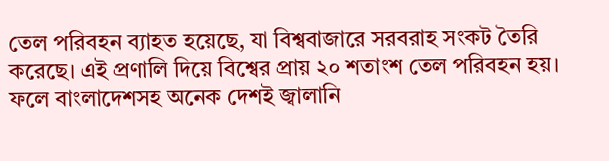তেল পরিবহন ব্যাহত হয়েছে, যা বিশ্ববাজারে সরবরাহ সংকট তৈরি করেছে। এই প্রণালি দিয়ে বিশ্বের প্রায় ২০ শতাংশ তেল পরিবহন হয়। ফলে বাংলাদেশসহ অনেক দেশই জ্বালানি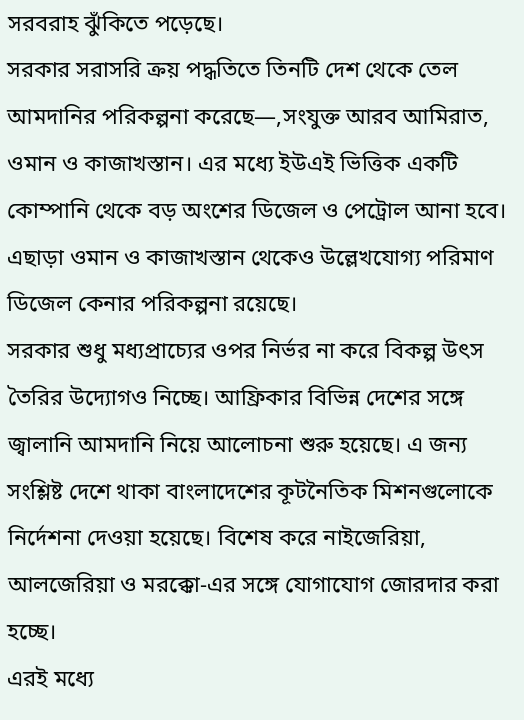সরবরাহ ঝুঁকিতে পড়েছে।
সরকার সরাসরি ক্রয় পদ্ধতিতে তিনটি দেশ থেকে তেল আমদানির পরিকল্পনা করেছে—,সংযুক্ত আরব আমিরাত, ওমান ও কাজাখস্তান। এর মধ্যে ইউএই ভিত্তিক একটি কোম্পানি থেকে বড় অংশের ডিজেল ও পেট্রোল আনা হবে। এছাড়া ওমান ও কাজাখস্তান থেকেও উল্লেখযোগ্য পরিমাণ ডিজেল কেনার পরিকল্পনা রয়েছে।
সরকার শুধু মধ্যপ্রাচ্যের ওপর নির্ভর না করে বিকল্প উৎস তৈরির উদ্যোগও নিচ্ছে। আফ্রিকার বিভিন্ন দেশের সঙ্গে জ্বালানি আমদানি নিয়ে আলোচনা শুরু হয়েছে। এ জন্য সংশ্লিষ্ট দেশে থাকা বাংলাদেশের কূটনৈতিক মিশনগুলোকে নির্দেশনা দেওয়া হয়েছে। বিশেষ করে নাইজেরিয়া, আলজেরিয়া ও মরক্কো-এর সঙ্গে যোগাযোগ জোরদার করা হচ্ছে।
এরই মধ্যে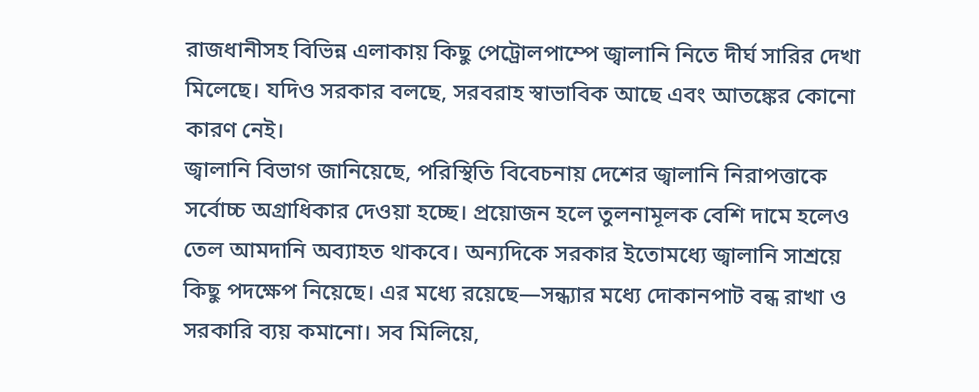রাজধানীসহ বিভিন্ন এলাকায় কিছু পেট্রোলপাম্পে জ্বালানি নিতে দীর্ঘ সারির দেখা মিলেছে। যদিও সরকার বলছে, সরবরাহ স্বাভাবিক আছে এবং আতঙ্কের কোনো কারণ নেই।
জ্বালানি বিভাগ জানিয়েছে, পরিস্থিতি বিবেচনায় দেশের জ্বালানি নিরাপত্তাকে সর্বোচ্চ অগ্রাধিকার দেওয়া হচ্ছে। প্রয়োজন হলে তুলনামূলক বেশি দামে হলেও তেল আমদানি অব্যাহত থাকবে। অন্যদিকে সরকার ইতোমধ্যে জ্বালানি সাশ্রয়ে কিছু পদক্ষেপ নিয়েছে। এর মধ্যে রয়েছে—সন্ধ্যার মধ্যে দোকানপাট বন্ধ রাখা ও সরকারি ব্যয় কমানো। সব মিলিয়ে,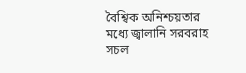বৈশ্বিক অনিশ্চয়তার মধ্যে জ্বালানি সরবরাহ সচল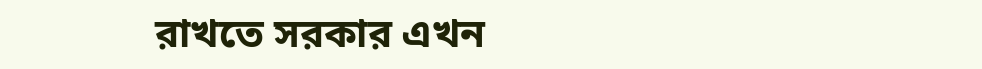রাখতে সরকার এখন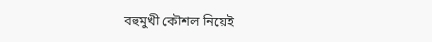বহুমুখী কৌশল নিয়েই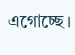এগোচ্ছে।